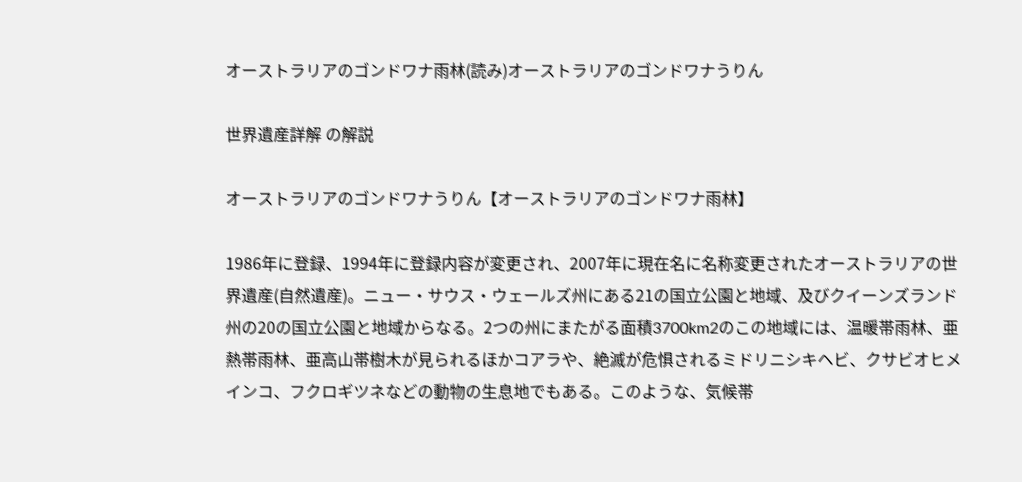オーストラリアのゴンドワナ雨林(読み)オーストラリアのゴンドワナうりん

世界遺産詳解 の解説

オーストラリアのゴンドワナうりん【オーストラリアのゴンドワナ雨林】

1986年に登録、1994年に登録内容が変更され、2007年に現在名に名称変更されたオーストラリアの世界遺産(自然遺産)。ニュー・サウス・ウェールズ州にある21の国立公園と地域、及びクイーンズランド州の20の国立公園と地域からなる。2つの州にまたがる面積3700km2のこの地域には、温暖帯雨林、亜熱帯雨林、亜高山帯樹木が見られるほかコアラや、絶滅が危惧されるミドリニシキヘビ、クサビオヒメインコ、フクロギツネなどの動物の生息地でもある。このような、気候帯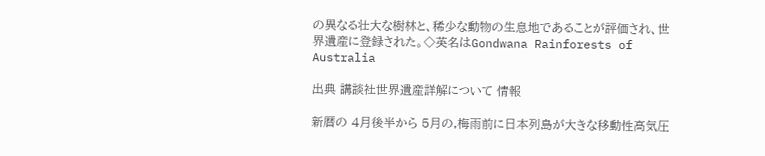の異なる壮大な樹林と、稀少な動物の生息地であることが評価され、世界遺産に登録された。◇英名はGondwana Rainforests of Australia

出典 講談社世界遺産詳解について 情報

新暦の 4月後半から 5月の,梅雨前に日本列島が大きな移動性高気圧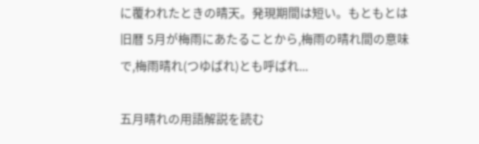に覆われたときの晴天。発現期間は短い。もともとは旧暦 5月が梅雨にあたることから,梅雨の晴れ間の意味で,梅雨晴れ(つゆばれ)とも呼ばれ...

五月晴れの用語解説を読む